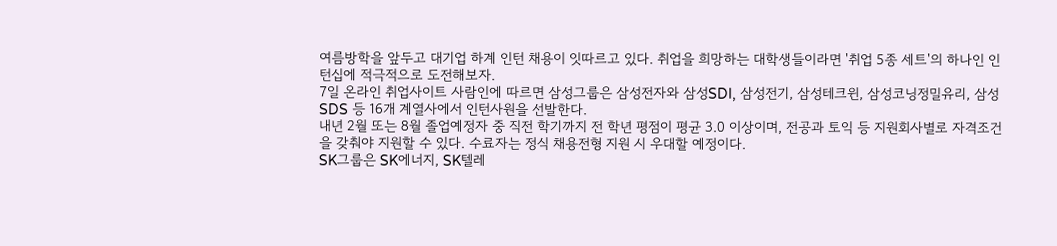여름방학을 앞두고 대기업 하계 인턴 채용이 잇따르고 있다. 취업을 희망하는 대학생들이라면 '취업 5종 세트'의 하나인 인턴십에 적극적으로 도전해보자.
7일 온라인 취업사이트 사람인에 따르면 삼성그룹은 삼성전자와 삼성SDI, 삼성전기, 삼성테크윈, 삼성코닝정밀유리, 삼성SDS 등 16개 계열사에서 인턴사원을 선발한다.
내년 2월 또는 8월 졸업예정자 중 직전 학기까지 전 학년 평점이 평균 3.0 이상이며, 전공과 토익 등 지원회사별로 자격조건을 갖춰야 지원할 수 있다. 수료자는 정식 채용전형 지원 시 우대할 예정이다.
SK그룹은 SK에너지, SK텔레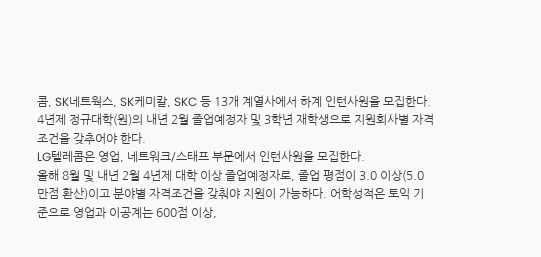콤, SK네트웍스, SK케미칼, SKC 등 13개 계열사에서 하계 인턴사원을 모집한다.
4년제 정규대학(원)의 내년 2월 졸업예정자 및 3학년 재학생으로 지원회사별 자격조건을 갖추어야 한다.
LG텔레콤은 영업, 네트워크/스태프 부문에서 인턴사원을 모집한다.
올해 8월 및 내년 2월 4년제 대학 이상 졸업예정자로, 졸업 평점이 3.0 이상(5.0만점 환산)이고 분야별 자격조건을 갖춰야 지원이 가능하다. 어학성적은 토익 기준으로 영업과 이공계는 600점 이상,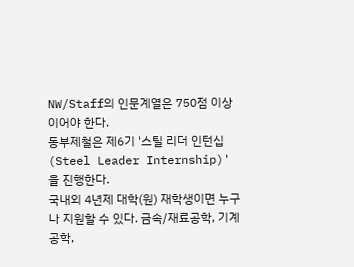NW/Staff의 인문계열은 750점 이상이어야 한다.
동부제철은 제6기 '스틸 리더 인턴십(Steel Leader Internship)'을 진행한다.
국내외 4년제 대학(원) 재학생이면 누구나 지원할 수 있다. 금속/재료공학, 기계공학,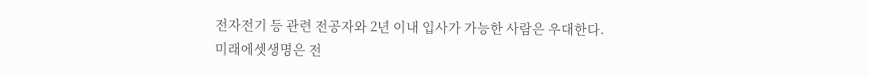전자전기 등 관련 전공자와 2년 이내 입사가 가능한 사람은 우대한다.
미래에셋생명은 전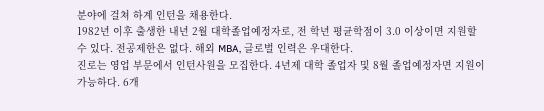분야에 걸쳐 하계 인턴을 채용한다.
1982년 이후 출생한 내년 2월 대학졸업예정자로, 전 학년 평균학점이 3.0 이상이면 지원할 수 있다. 전공제한은 없다. 해외 MBA, 글로벌 인력은 우대한다.
진로는 영업 부문에서 인턴사원을 모집한다. 4년제 대학 졸업자 및 8월 졸업예정자면 지원이 가능하다. 6개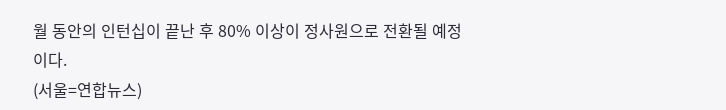월 동안의 인턴십이 끝난 후 80% 이상이 정사원으로 전환될 예정이다.
(서울=연합뉴스)